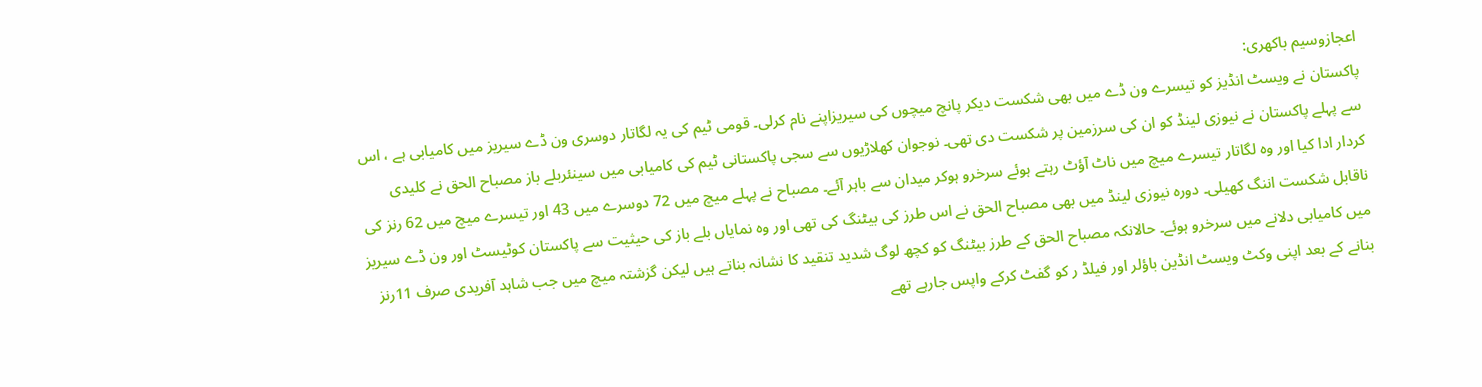اعجازوسیم باکھری:
پاکستان نے ویسٹ انڈیز کو تیسرے ون ڈے میں بھی شکست دیکر پانچ میچوں کی سیریزاپنے نام کرلی۔ قومی ٹیم کی یہ لگاتار دوسری ون ڈے سیریز میں کامیابی ہے ، اس سے پہلے پاکستان نے نیوزی لینڈ کو ان کی سرزمین پر شکست دی تھی۔ نوجوان کھلاڑیوں سے سجی پاکستانی ٹیم کی کامیابی میں سینئربلے باز مصباح الحق نے کلیدی کردار ادا کیا اور وہ لگاتار تیسرے میچ میں ناٹ آؤٹ رہتے ہوئے سرخرو ہوکر میدان سے باہر آئے۔ مصباح نے پہلے میچ میں 72 دوسرے میں 43 اور تیسرے میچ میں 62 رنز کی ناقابل شکست اننگ کھیلی۔ دورہ نیوزی لینڈ میں بھی مصباح الحق نے اس طرز کی بیٹنگ کی تھی اور وہ نمایاں بلے باز کی حیثیت سے پاکستان کوٹیسٹ اور ون ڈے سیریز میں کامیابی دلانے میں سرخرو ہوئے۔ حالانکہ مصباح الحق کے طرز بیٹنگ کو کچھ لوگ شدید تنقید کا نشانہ بناتے ہیں لیکن گزشتہ میچ میں جب شاہد آفریدی صرف 11رنز بنانے کے بعد اپنی وکٹ ویسٹ انڈین باؤلر اور فیلڈ ر کو گفٹ کرکے واپس جارہے تھے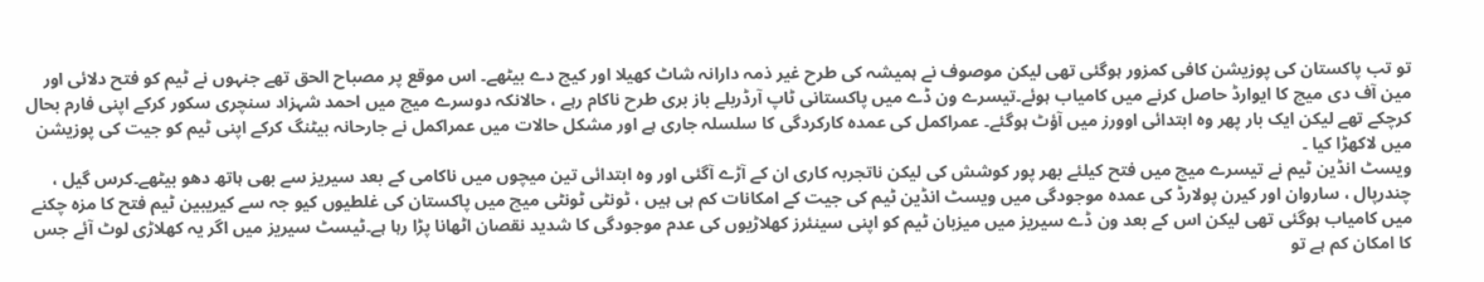تو تب پاکستان کی پوزیشن کافی کمزور ہوگئی تھی لیکن موصوف نے ہمیشہ کی طرح غیر ذمہ دارانہ شاٹ کھیلا اور کیچ دے بیٹھے۔ اس موقع پر مصباح الحق تھے جنہوں نے ٹیم کو فتح دلائی اور مین آف دی میچ کا ایوارڈ حاصل کرنے میں کامیاب ہوئے۔تیسرے ون ڈے میں پاکستانی ٹاپ آرڈربلے باز بری طرح ناکام رہے ، حالانکہ دوسرے میچ میں احمد شہزاد سنچری سکور کرکے اپنی فارم بحال کرچکے تھے لیکن ایک بار پھر وہ ابتدائی اوورز میں آؤٹ ہوگئے۔ عمراکمل کی عمدہ کارکردگی کا سلسلہ جاری ہے اور مشکل حالات میں عمراکمل نے جارحانہ بیٹنگ کرکے اپنی ٹیم کو جیت کی پوزیشن میں لاکھڑا کیا ۔
ویسٹ انڈین ٹیم نے تیسرے میچ میں فتح کیلئے بھر پور کوشش کی لیکن ناتجربہ کاری ان کے آڑے آگئی اور وہ ابتدائی تین میچوں میں ناکامی کے بعد سیریز سے بھی ہاتھ دھو بیٹھے۔کرس گیل ، چندرپال ، ساروان اور کیرن پولارڈ کی عمدہ موجودگی میں ویسٹ انڈین ٹیم کی جیت کے امکانات کم ہی ہیں ، ٹونٹی ٹونٹی میچ میں پاکستان کی غلطیوں کیو جہ سے کیریبین ٹیم فتح کا مزہ چکنے میں کامیاب ہوگئی تھی لیکن اس کے بعد ون ڈے سیریز میں میزبان ٹیم کو اپنی سینئرز کھلاڑیوں کی عدم موجودگی کا شدید نقصان اٹھانا پڑا رہا ہے۔ٹیسٹ سیریز میں اگر یہ کھلاڑی لوٹ آئے جس کا امکان کم ہے تو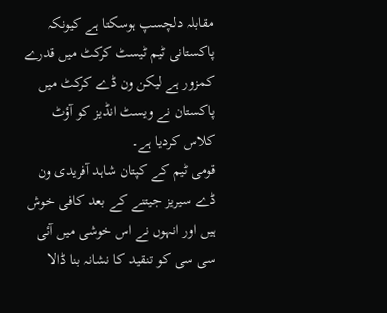مقابلہ دلچسپ ہوسکتا ہے کیونکہ پاکستانی ٹیم ٹیسٹ کرکٹ میں قدرے کمزور ہے لیکن ون ڈے کرکٹ میں پاکستان نے ویسٹ انڈیز کو آؤٹ کلاس کردیا ہے۔
قومی ٹیم کے کپتان شاہد آفریدی ون ڈے سیریز جیتنے کے بعد کافی خوش ہیں اور انہوں نے اس خوشی میں آئی سی سی کو تنقید کا نشانہ بنا ڈالا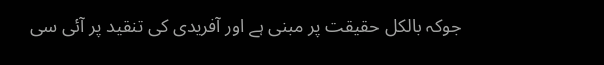جوکہ بالکل حقیقت پر مبنی ہے اور آفریدی کی تنقید پر آئی سی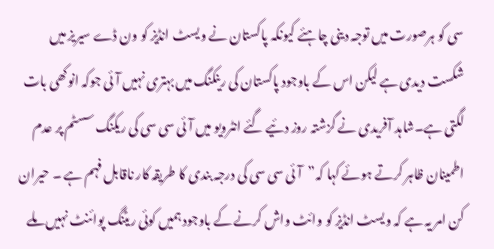سی کو ہرصورت میں توجہ دینی چاہئے کیونکہ پاکستان نے ویسٹ انڈیز کو ون ڈے سیریز میں شکست دیدی ہے لیکن اس کے باوجود پاکستان کی رینکنگ میں بہتری نہیں آئی جوکہ انوکھی بات لگتی ہے۔شاہد آفریدی نے گزشتہ روز دئیے گئے انٹرویو میں آئی سی سی کی ریکنگ سسٹم پر عدم اطمینان ظاہر کرتے ہوئے کہا کہ”آئی سی سی کی درجہ بندی کا طریقہ کار ناقابل فہم ہے ۔ حیران کن امر یہ ہے کہ ویسٹ انڈیز کو وائٹ واش کرنے کے باوجود ہمیں کوئی ریٹنگ پوائنٹ نہیں ملے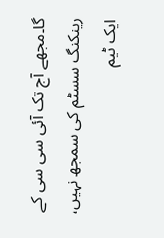گا۔مجھے آج تک آئی سی سی کے رینکنگ سسٹم کی سمجھ نہیں، ایک ٹیم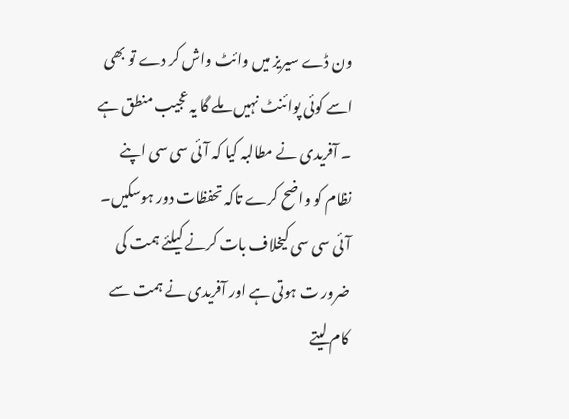ون ڈے سیریز میں وائٹ واش کر دے تو بھی اسے کوئی پوائنٹ نہیں ملے گا یہ عجیب منطق ہے ۔ آفریدی نے مطالبہ کیا کہ آئی سی سی اپنے نظام کو واضح کرے تاکہ تحفظات دور ہوسکیں۔ آئی سی سی کیخلاف بات کرنے کیلئے ہمت کی ضرور ت ہوتی ہے اور آفریدی نے ہمت سے کام لیتے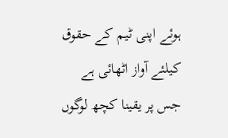ہوئے اپنی ٹیم کے حقوق کیلئے آواز اٹھائی ہے جس پر یقینا کچھ لوگوں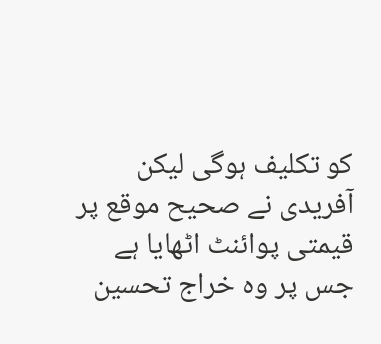کو تکلیف ہوگی لیکن آفریدی نے صحیح موقع پر قیمتی پوائنٹ اٹھایا ہے جس پر وہ خراج تحسین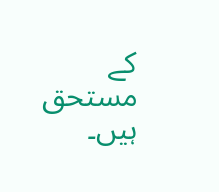کے مستحق ہیں۔